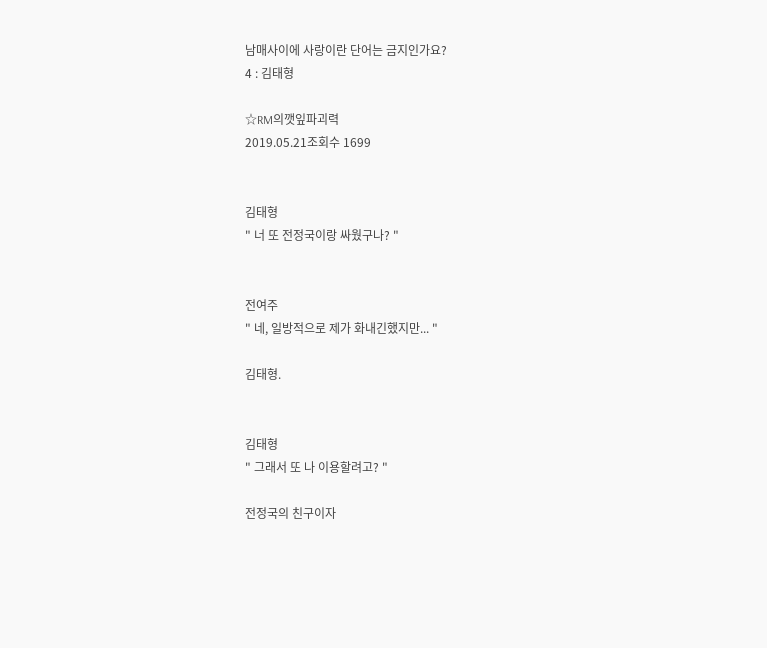남매사이에 사랑이란 단어는 금지인가요?
4 : 김태형

☆RM의깻잎파괴력
2019.05.21조회수 1699


김태형
" 너 또 전정국이랑 싸웠구나? "


전여주
" 네, 일방적으로 제가 화내긴했지만... "

김태형.


김태형
" 그래서 또 나 이용할려고? "

전정국의 친구이자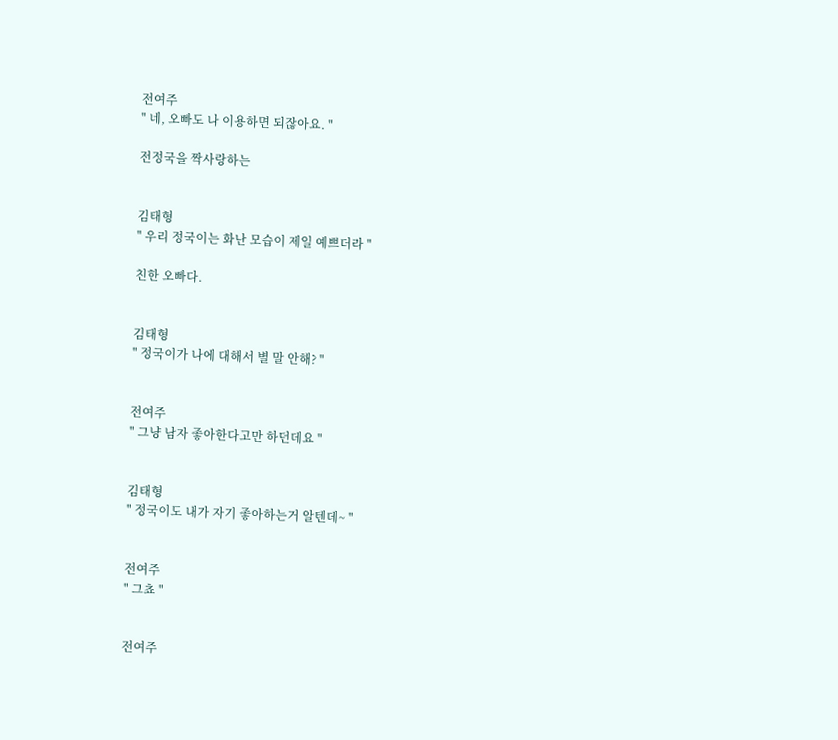전여주
" 네, 오빠도 나 이용하면 되잖아요. "

전정국을 짝사랑하는


김태형
" 우리 정국이는 화난 모습이 제일 예쁘더라 "

친한 오빠다.


김태형
" 정국이가 나에 대해서 별 말 안해? "


전여주
" 그냥 남자 좋아한다고만 하던데요 "


김태형
" 정국이도 내가 자기 좋아하는거 알텐데~ "


전여주
" 그쵸 "


전여주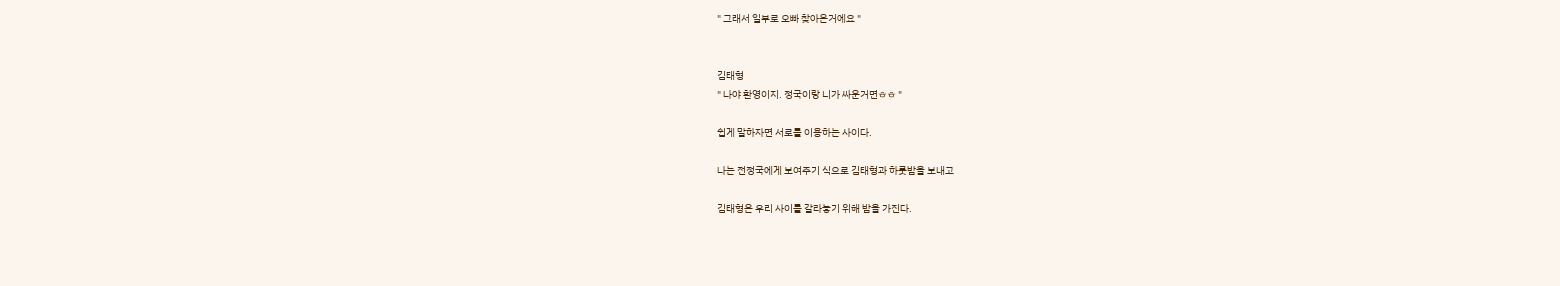" 그래서 일부로 오빠 찾아온거에요 "


김태형
" 나야 환영이지. 정국이랑 니가 싸운거면ㅎㅎ "

쉽게 말하자면 서로를 이용하는 사이다.

나는 전정국에게 보여주기 식으로 김태형과 하룻밤을 보내고

김태형은 우리 사이를 갈라놓기 위해 밤을 가진다.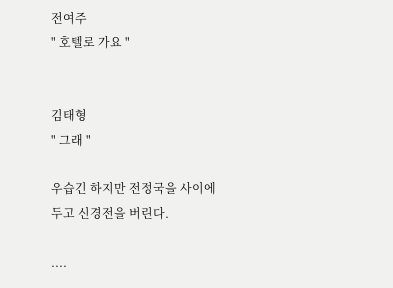전여주
" 호텔로 가요 "


김태형
" 그래 "

우습긴 하지만 전정국을 사이에 두고 신경전을 버린다.

....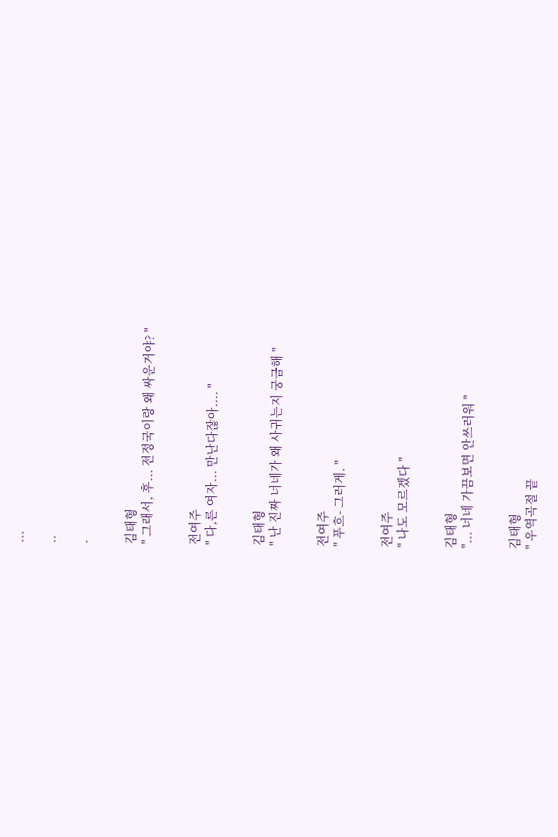...

..

.


김태형
" 그래서, 후... 전정국이랑 왜 싸운거야? "


전여주
" 다,른 여자... 만난다잖아.... "


김태형
" 난 진짜 너네가 왜 사귀는지 궁금해 "


전여주
" 푸흐- 그러게. "


전여주
" 나도 모르겠다 "


김태형
"... 너네 가끔보면 안쓰러워 "


김태형
" 우역곡절 끝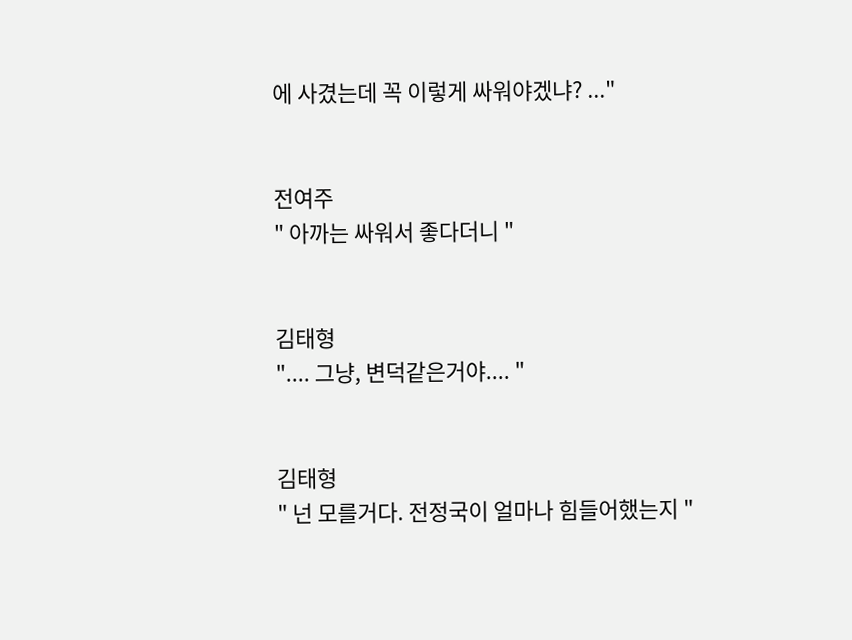에 사겼는데 꼭 이렇게 싸워야겠냐? ..."


전여주
" 아까는 싸워서 좋다더니 "


김태형
".... 그냥, 변덕같은거야.... "


김태형
" 넌 모를거다. 전정국이 얼마나 힘들어했는지 "